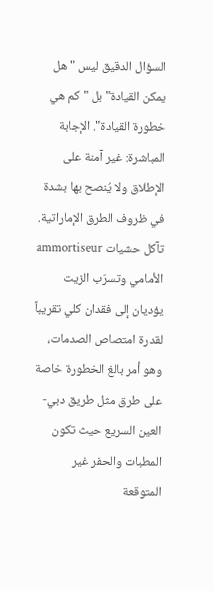السؤال الدقيق ليس "هل يمكن القيادة" بل "كم هي خطورة القيادة". الإجابة المباشرة: غير آمنة على الإطلاق ولا يُنصح بها بشدة في ظروف الطرق الإماراتية. تآكل حشيات ammortiseur الأمامي وتسرّب الزيت يؤديان إلى فقدان كلي تقريباً لقدرة امتصاص الصدمات، وهو أمر بالغ الخطورة خاصة على طرق مثل طريق دبي-العين السريع حيث تكون المطبات والحفر غير المتوقعة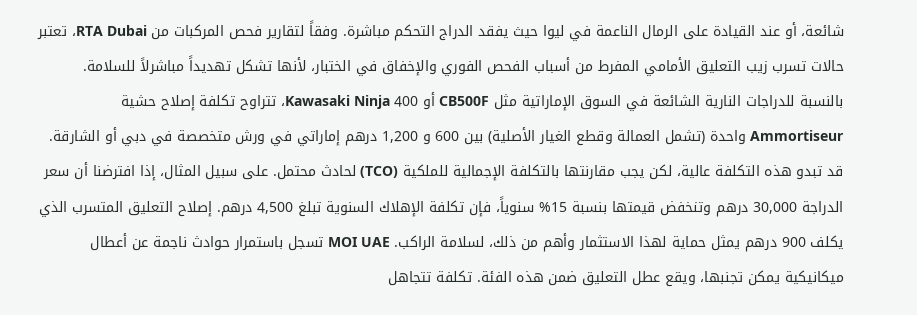شائعة، أو عند القيادة على الرمال الناعمة في ليوا حيث يفقد الدراج التحكم مباشرة. وفقاً لتقارير فحص المركبات من RTA Dubai، تعتبر حالات تسرب زيب التعليق الأمامي المفرط من أسباب الفحص الفوري والإخفاق في الختبار، لأنها تشكل تهديداً مباشرلاً للسلامة. بالنسبة للدراجات النارية الشائعة في السوق الإماراتية مثل CB500F أو Kawasaki Ninja 400، تتراوح تكلفة إصلاح حشية Ammortiseur واحدة (تشمل العمالة وقطع الغيار الأصلية) بين 600 و 1,200 درهم إماراتي في ورش متخصصة في دبي أو الشارقة. قد تبدو هذه التكلفة عالية، لكن يجب مقارنتها بالتكلفة الإجمالية للملكية (TCO) لحادث محتمل. على سبيل المثال، إذا افترضنا أن سعر الدراجة 30,000 درهم وتنخفض قيمتها بنسبة 15% سنوياً، فإن تكلفة الإهلاك السنوية تبلغ 4,500 درهم. إصلاح التعليق المتسرب الذي يكلف 900 درهم يمثل حماية لهذا الاستثمار وأهم من ذلك، لسلامة الراكب. MOI UAE تسجل باستمرار حوادث ناجمة عن أعطال ميكانيكية يمكن تجنبها، ويقع عطل التعليق ضمن هذه الفئة. تكلفة تتجاهل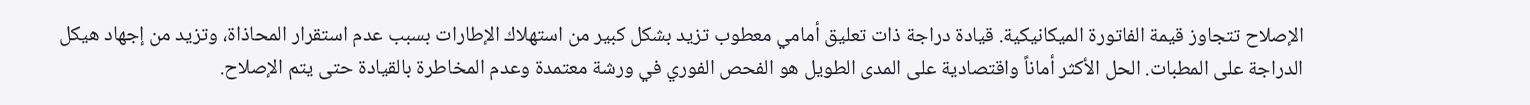الإصلاح تتجاوز قيمة الفاتورة الميكانيكية. قيادة دراجة ذات تعليق أمامي معطوب تزيد بشكل كبير من استهلاك الإطارات بسبب عدم استقرار المحاذاة، وتزيد من إجهاد هيكل الدراجة على المطبات. الحل الأكثر أماناً واقتصادية على المدى الطويل هو الفحص الفوري في ورشة معتمدة وعدم المخاطرة بالقيادة حتى يتم الإصلاح.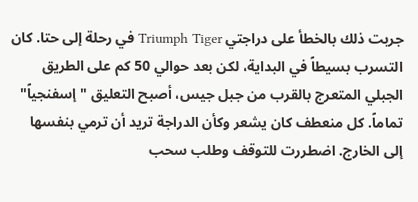جربت ذلك بالخطأ على دراجتي Triumph Tiger في رحلة إلى حتا. كان التسرب بسيطاً في البداية، لكن بعد حوالي 50 كم على الطريق الجبلي المتعرج بالقرب من جبل جيس، أصبح التعليق "إسفنجياً" تماماً. كل منعطف كان يشعر وكأن الدراجة تريد أن ترمي بنفسها إلى الخارج. اضطررت للتوقف وطلب سحب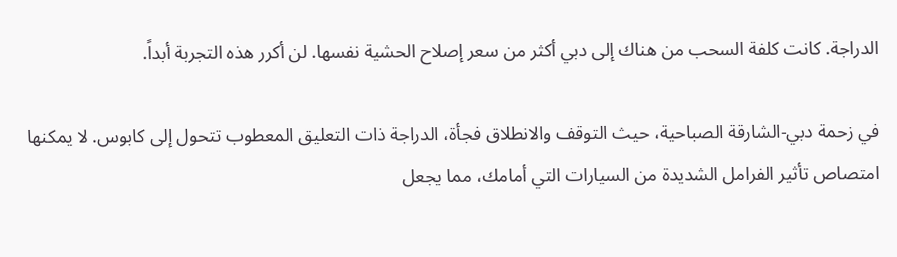الدراجة. كانت كلفة السحب من هناك إلى دبي أكثر من سعر إصلاح الحشية نفسها. لن أكرر هذه التجربة أبداً.

في زحمة دبي-الشارقة الصباحية، حيث التوقف والانطلاق فجأة، الدراجة ذات التعليق المعطوب تتحول إلى كابوس. لا يمكنها امتصاص تأثير الفرامل الشديدة من السيارات التي أمامك، مما يجعل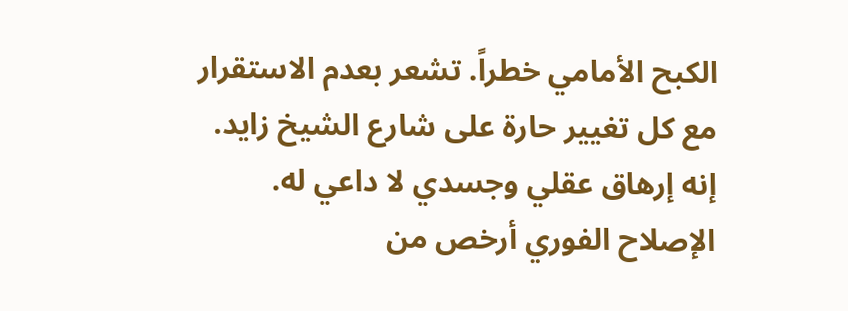الكبح الأمامي خطراً. تشعر بعدم الاستقرار مع كل تغيير حارة على شارع الشيخ زايد. إنه إرهاق عقلي وجسدي لا داعي له. الإصلاح الفوري أرخص من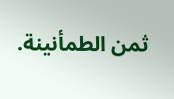ثمن الطمأنينة.